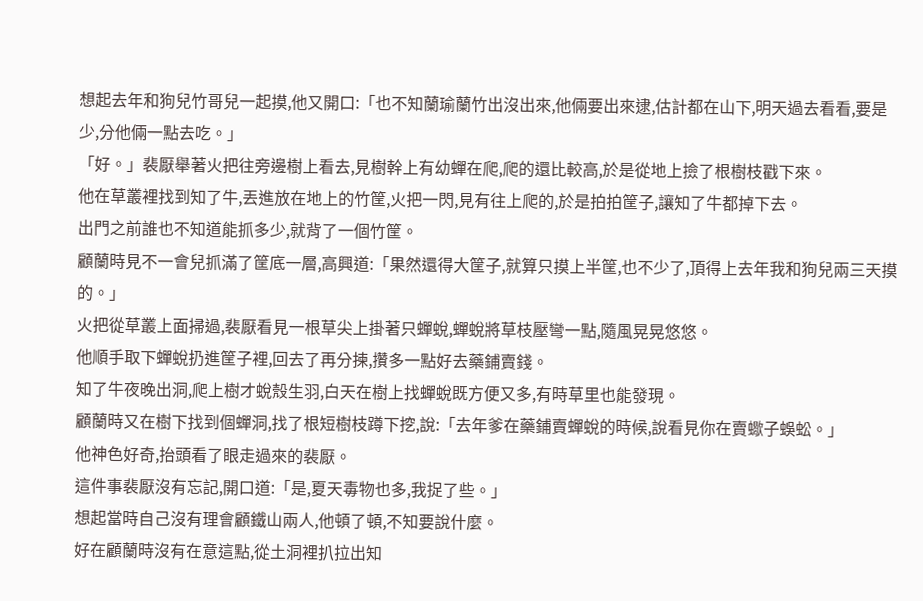想起去年和狗兒竹哥兒一起摸,他又開口:「也不知蘭瑜蘭竹出沒出來,他倆要出來逮,估計都在山下,明天過去看看,要是少,分他倆一點去吃。」
「好。」裴厭舉著火把往旁邊樹上看去,見樹幹上有幼蟬在爬,爬的還比較高,於是從地上撿了根樹枝戳下來。
他在草叢裡找到知了牛,丟進放在地上的竹筐,火把一閃,見有往上爬的,於是拍拍筐子,讓知了牛都掉下去。
出門之前誰也不知道能抓多少,就背了一個竹筐。
顧蘭時見不一會兒抓滿了筐底一層,高興道:「果然還得大筐子,就算只摸上半筐,也不少了,頂得上去年我和狗兒兩三天摸的。」
火把從草叢上面掃過,裴厭看見一根草尖上掛著只蟬蛻,蟬蛻將草枝壓彎一點,隨風晃晃悠悠。
他順手取下蟬蛻扔進筐子裡,回去了再分揀,攢多一點好去藥鋪賣錢。
知了牛夜晚出洞,爬上樹才蛻殼生羽,白天在樹上找蟬蛻既方便又多,有時草里也能發現。
顧蘭時又在樹下找到個蟬洞,找了根短樹枝蹲下挖,說:「去年爹在藥鋪賣蟬蛻的時候,說看見你在賣蠍子蜈蚣。」
他神色好奇,抬頭看了眼走過來的裴厭。
這件事裴厭沒有忘記,開口道:「是,夏天毒物也多,我捉了些。」
想起當時自己沒有理會顧鐵山兩人,他頓了頓,不知要說什麼。
好在顧蘭時沒有在意這點,從土洞裡扒拉出知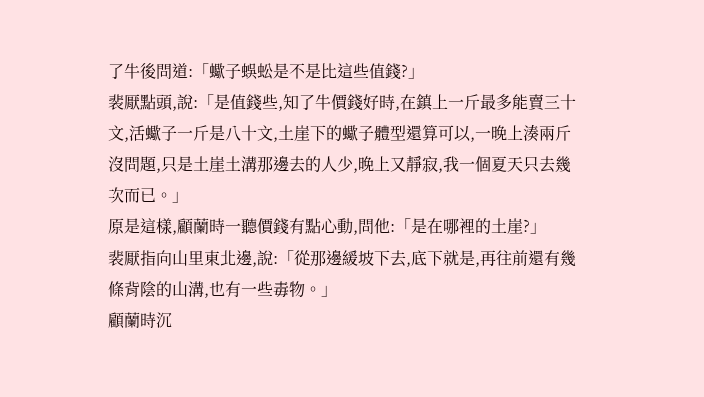了牛後問道:「蠍子蜈蚣是不是比這些值錢?」
裴厭點頭,說:「是值錢些,知了牛價錢好時,在鎮上一斤最多能賣三十文,活蠍子一斤是八十文,土崖下的蠍子體型還算可以,一晚上湊兩斤沒問題,只是土崖土溝那邊去的人少,晚上又靜寂,我一個夏天只去幾次而已。」
原是這樣,顧蘭時一聽價錢有點心動,問他:「是在哪裡的土崖?」
裴厭指向山里東北邊,說:「從那邊緩坡下去,底下就是,再往前還有幾條背陰的山溝,也有一些毒物。」
顧蘭時沉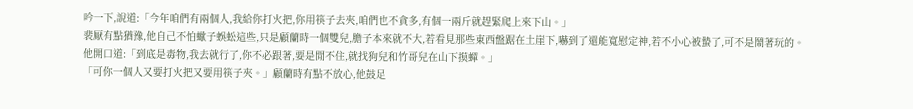吟一下,說道:「今年咱們有兩個人,我給你打火把,你用筷子去夾,咱們也不貪多,有個一兩斤就趕緊爬上來下山。」
裴厭有點猶豫,他自己不怕蠍子蜈蚣這些,只是顧蘭時一個雙兒,膽子本來就不大,若看見那些東西盤踞在土崖下,嚇到了還能寬慰定神,若不小心被蟄了,可不是鬧著玩的。
他開口道:「到底是毒物,我去就行了,你不必跟著,要是閒不住,就找狗兒和竹哥兒在山下摸蟬。」
「可你一個人又要打火把又要用筷子夾。」顧蘭時有點不放心,他鼓足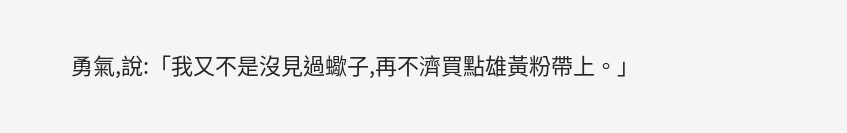勇氣,說:「我又不是沒見過蠍子,再不濟買點雄黃粉帶上。」